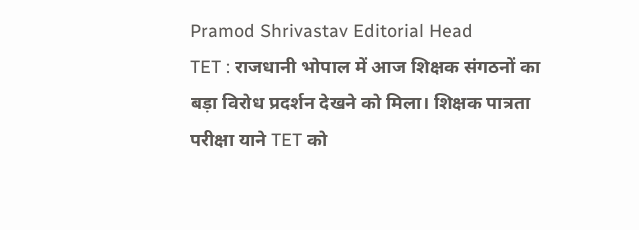Pramod Shrivastav Editorial Head
TET : राजधानी भोपाल में आज शिक्षक संगठनों का बड़ा विरोध प्रदर्शन देखने को मिला। शिक्षक पात्रता परीक्षा याने TET को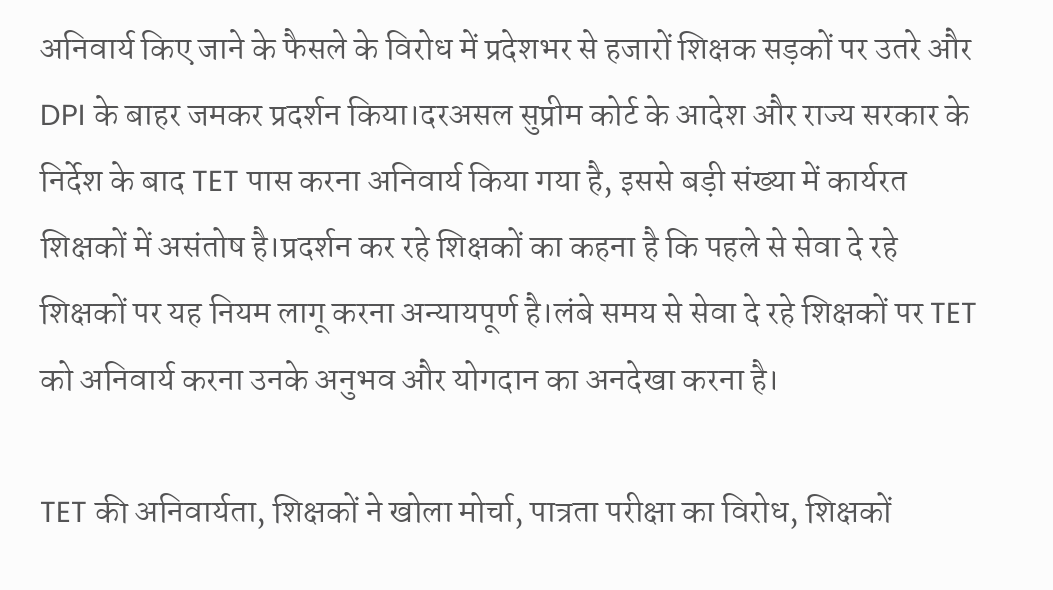अनिवार्य किए जाने के फैसले के विरोध में प्रदेशभर से हजारों शिक्षक सड़कों पर उतरे और DPI के बाहर जमकर प्रदर्शन किया।दरअसल सुप्रीम कोर्ट के आदेश और राज्य सरकार के निर्देश के बाद TET पास करना अनिवार्य किया गया है, इससे बड़ी संख्या में कार्यरत शिक्षकों में असंतोष है।प्रदर्शन कर रहे शिक्षकों का कहना है कि पहले से सेवा दे रहे शिक्षकों पर यह नियम लागू करना अन्यायपूर्ण है।लंबे समय से सेवा दे रहे शिक्षकों पर TET को अनिवार्य करना उनके अनुभव और योगदान का अनदेखा करना है।

TET की अनिवार्यता, शिक्षकों ने खोला मोर्चा, पात्रता परीक्षा का विरोध, शिक्षकों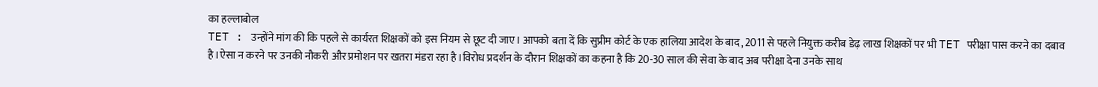का हल्लाबोल
TET : उन्होंने मांग की कि पहले से कार्यरत शिक्षकों को इस नियम से छूट दी जाए। आपको बता दें कि सुप्रीम कोर्ट के एक हालिया आदेश के बाद, 2011 से पहले नियुक्त करीब डेढ़ लाख शिक्षकों पर भी TET परीक्षा पास करने का दबाव है।ऐसा न करने पर उनकी नौकरी और प्रमोशन पर खतरा मंडरा रहा है।विरोध प्रदर्शन के दौरान शिक्षकों का कहना है कि 20-30 साल की सेवा के बाद अब परीक्षा देना उनके साथ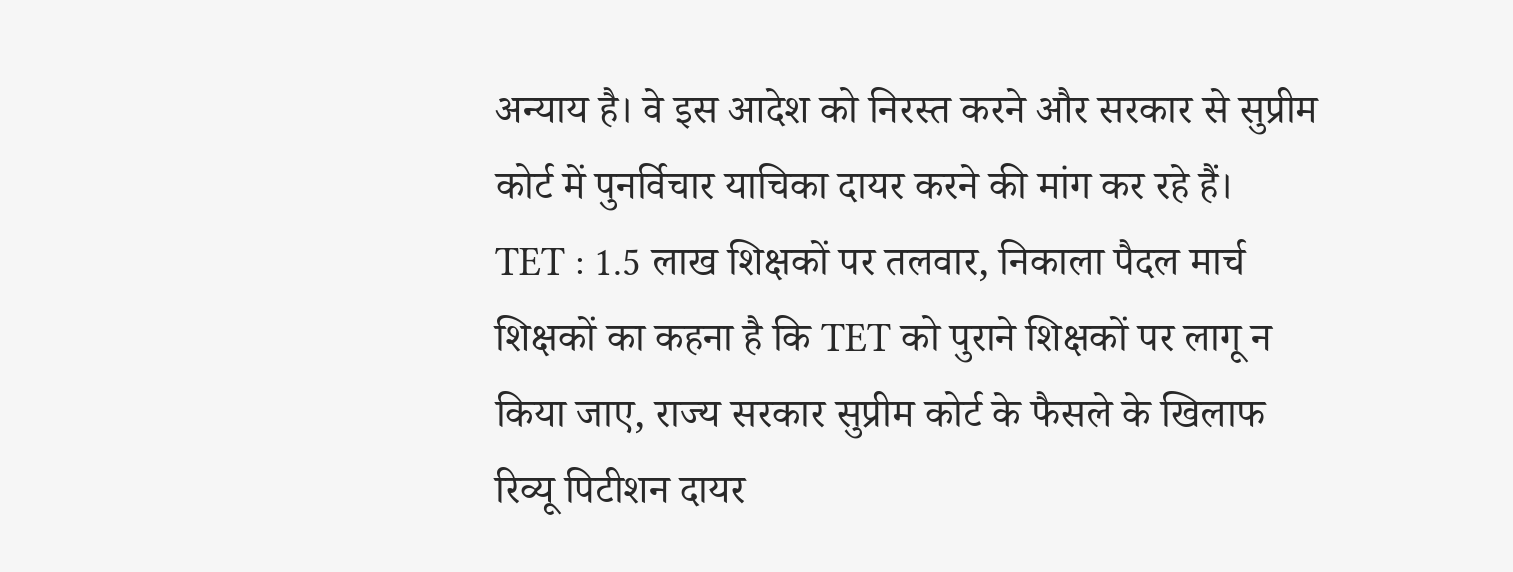अन्याय है। वे इस आदेश को निरस्त करने और सरकार से सुप्रीम कोर्ट में पुनर्विचार याचिका दायर करने की मांग कर रहे हैं।
TET : 1.5 लाख शिक्षकों पर तलवार, निकाला पैदल मार्च
शिक्षकों का कहना है कि TET को पुराने शिक्षकों पर लागू न किया जाए, राज्य सरकार सुप्रीम कोर्ट के फैसले के खिलाफ रिव्यू पिटीशन दायर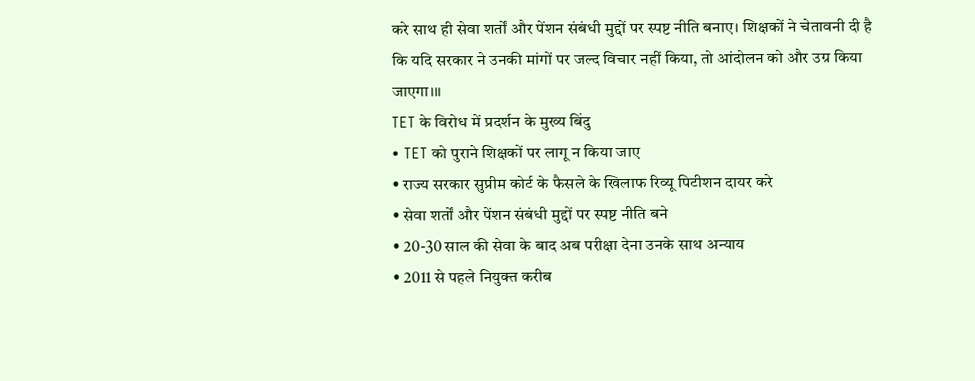करे साथ ही सेवा शर्तों और पेंशन संबंधी मुद्दों पर स्पष्ट नीति बनाए। शिक्षकों ने चेतावनी दी है कि यदि सरकार ने उनकी मांगों पर जल्द विचार नहीं किया, तो आंदोलन को और उग्र किया जाएगा।।।
TET के विरोध में प्रदर्शन के मुख्य बिंदु
• TET को पुराने शिक्षकों पर लागू न किया जाए
• राज्य सरकार सुप्रीम कोर्ट के फैसले के खिलाफ रिव्यू पिटीशन दायर करे
• सेवा शर्तों और पेंशन संबंधी मुद्दों पर स्पष्ट नीति बने
• 20-30 साल की सेवा के बाद अब परीक्षा देना उनके साथ अन्याय
• 2011 से पहले नियुक्त करीब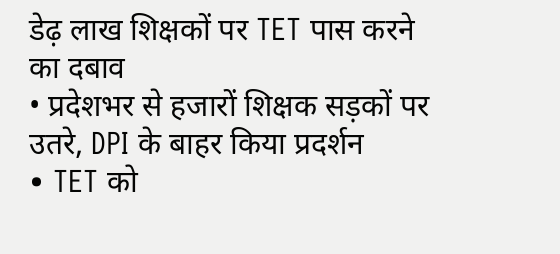डेढ़ लाख शिक्षकों पर TET पास करने का दबाव
• प्रदेशभर से हजारों शिक्षक सड़कों पर उतरे, DPI के बाहर किया प्रदर्शन
• TET को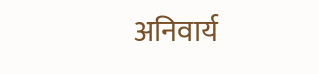अनिवार्य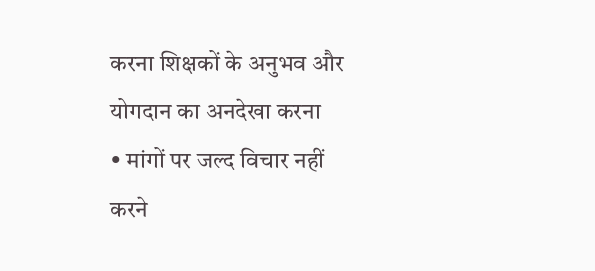करना शिक्षकों के अनुभव और योगदान का अनदेखा करना
• मांगों पर जल्द विचार नहीं करने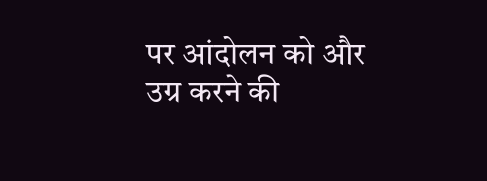पर आंदोलन को और उग्र करने की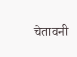चेतावनी